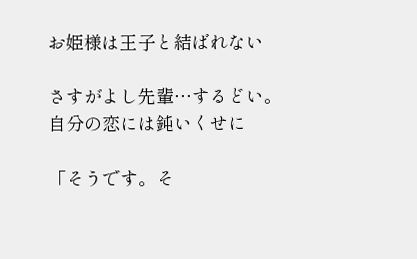お姫様は王子と結ばれない

さすがよし先輩…するどい。
自分の恋には鈍いくせに

「そうです。そ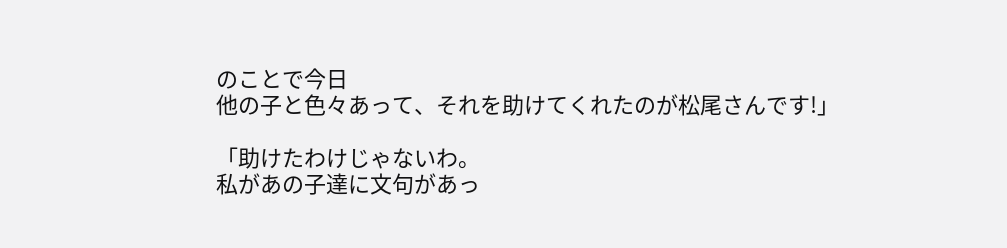のことで今日
他の子と色々あって、それを助けてくれたのが松尾さんです!」

「助けたわけじゃないわ。
私があの子達に文句があっ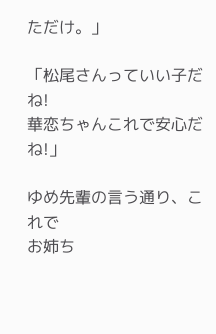ただけ。」

「松尾さんっていい子だね!
華恋ちゃんこれで安心だね!」

ゆめ先輩の言う通り、これで
お姉ち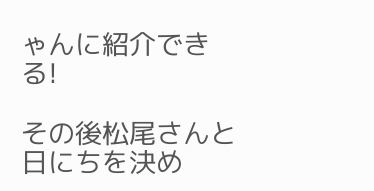ゃんに紹介できる!

その後松尾さんと日にちを決め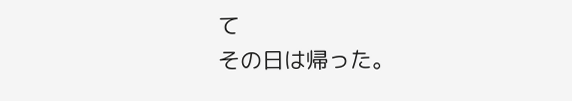て
その日は帰った。